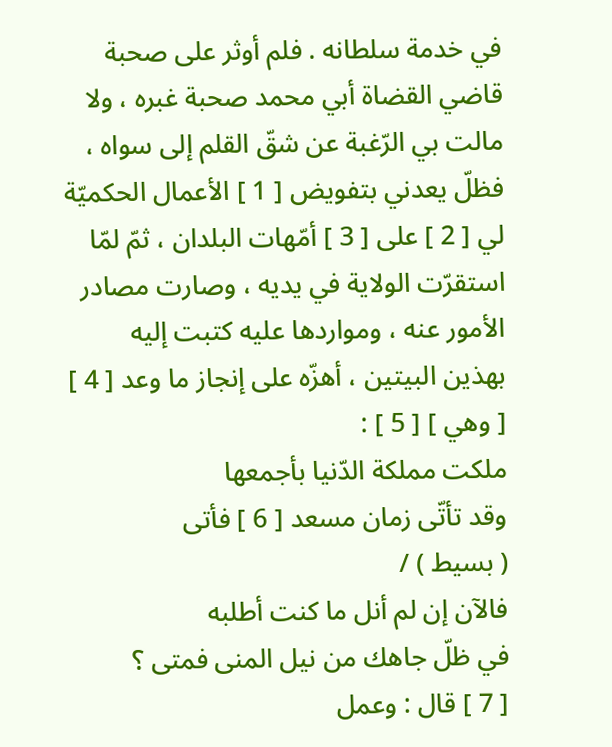في خدمة سلطانه . فلم أوثر على صحبة قاضي القضاة أبي محمد صحبة غبره ، ولا مالت بي الرّغبة عن شقّ القلم إلى سواه ، فظلّ يعدني بتفويض [ 1 ] الأعمال الحكميّة لي [ 2 ] على [ 3 ] أمّهات البلدان ، ثمّ لمّا استقرّت الولاية في يديه ، وصارت مصادر الأمور عنه ، ومواردها عليه كتبت إليه بهذين البيتين ، أهزّه على إنجاز ما وعد [ 4 ] [ وهي ] [ 5 ] :
ملكت مملكة الدّنيا بأجمعها
وقد تأتّى زمان مسعد [ 6 ] فأتى
( بسيط ) /
فالآن إن لم أنل ما كنت أطلبه
في ظلّ جاهك من نيل المنى فمتى ؟
[ 7 ] قال : وعمل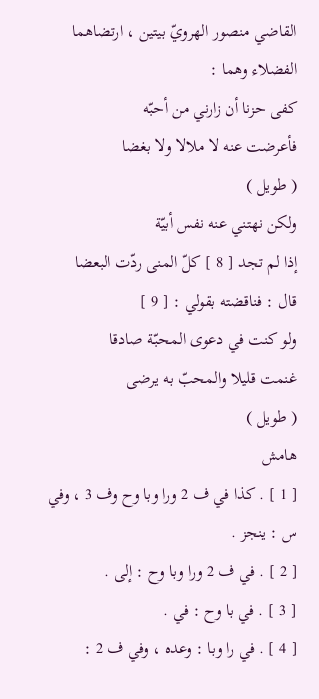القاضي منصور الهرويّ بيتين ، ارتضاهما الفضلاء وهما :
كفى حزنا أن زارني من أحبّه
فأعرضت عنه لا ملالا ولا بغضا
( طويل )
ولكن نهتني عنه نفس أبيّة
إذا لم تجد [ 8 ] كلّ المنى ردّت البعضا
قال : فناقضته بقولي : [ 9 ]
ولو كنت في دعوى المحبّة صادقا
غنمت قليلا والمحبّ به يرضى
( طويل )
هامش
[ 1 ] . كذا في ف 2 ورا وبا وح وف 3 ، وفي س : ينجز .
[ 2 ] . في ف 2 ورا وبا وح : إلى .
[ 3 ] . في با وح : في .
[ 4 ] . في را وبا : وعده ، وفي ف 2 :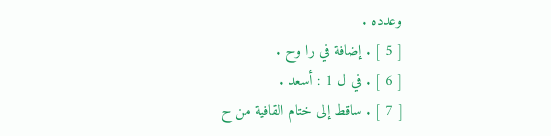وعدده .
[ 5 ] . إضافة في را وح .
[ 6 ] . في ل 1 : أسعد .
[ 7 ] . ساقط إلى ختام القافية من ح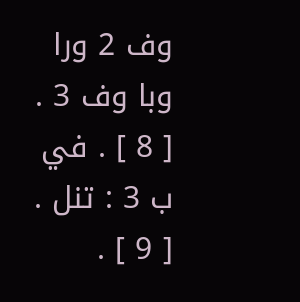وف 2 ورا وبا وف 3 .
[ 8 ] . في ب 3 : تنل .
[ 9 ] .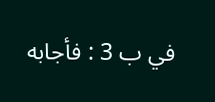في ب 3 : فأجابه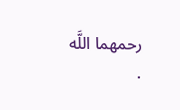رحمهما اللَّه .